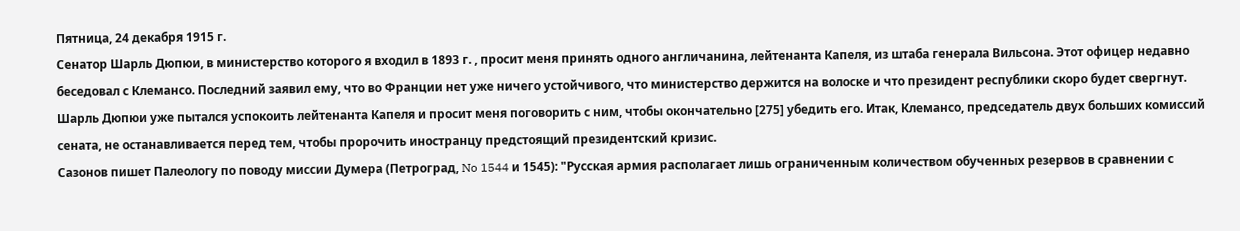Пятница, 24 декабря 1915 г.
Сенатор Шарль Дюпюи, в министерство которого я входил в 1893 г. , просит меня принять одного англичанина, лейтенанта Капеля, из штаба генерала Вильсона. Этот офицер недавно беседовал с Клемансо. Последний заявил ему, что во Франции нет уже ничего устойчивого, что министерство держится на волоске и что президент республики скоро будет свергнут. Шарль Дюпюи уже пытался успокоить лейтенанта Капеля и просит меня поговорить с ним, чтобы окончательно [275] убедить его. Итак, Клемансо, председатель двух больших комиссий сената, не останавливается перед тем, чтобы пророчить иностранцу предстоящий президентский кризис.
Сазонов пишет Палеологу по поводу миссии Думера (Петроград, No 1544 и 1545): "Русская армия располагает лишь ограниченным количеством обученных резервов в сравнении с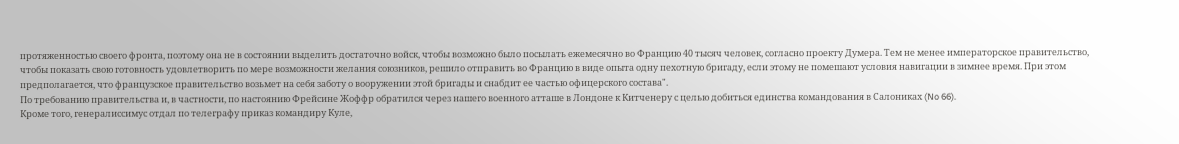протяженностью своего фронта, поэтому она не в состоянии выделить достаточно войск, чтобы возможно было посылать ежемесячно во Францию 40 тысяч человек, согласно проекту Думера. Тем не менее императорское правительство, чтобы показать свою готовность удовлетворить по мере возможности желания союзников, решило отправить во Францию в виде опыта одну пехотную бригаду, если этому не помешают условия навигации в зимнее время. При этом предполагается, что французское правительство возьмет на себя заботу о вооружении этой бригады и снабдит ее частью офицерского состава".
По требованию правительства и, в частности, по настоянию Фрейсине Жоффр обратился через нашего военного атташе в Лондоне к Китченеру с целью добиться единства командования в Салониках (No 66).
Кроме того, генералиссимус отдал по телеграфу приказ командиру Куле,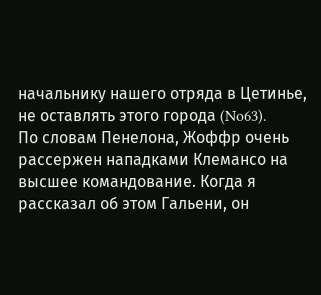начальнику нашего отряда в Цетинье, не оставлять этого города (No63).
По словам Пенелона, Жоффр очень рассержен нападками Клемансо на высшее командование. Когда я рассказал об этом Гальени, он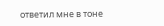ответил мне в тоне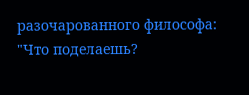разочарованного философа: "Что поделаешь?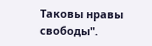Таковы нравы свободы".